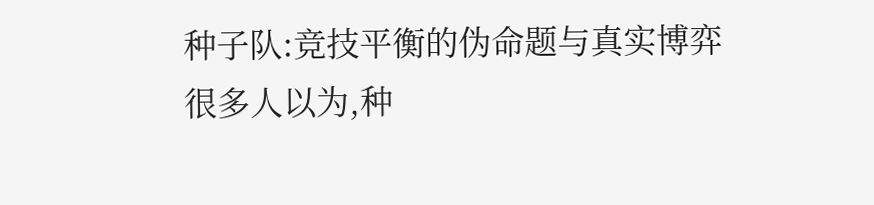种子队:竞技平衡的伪命题与真实博弈
很多人以为,种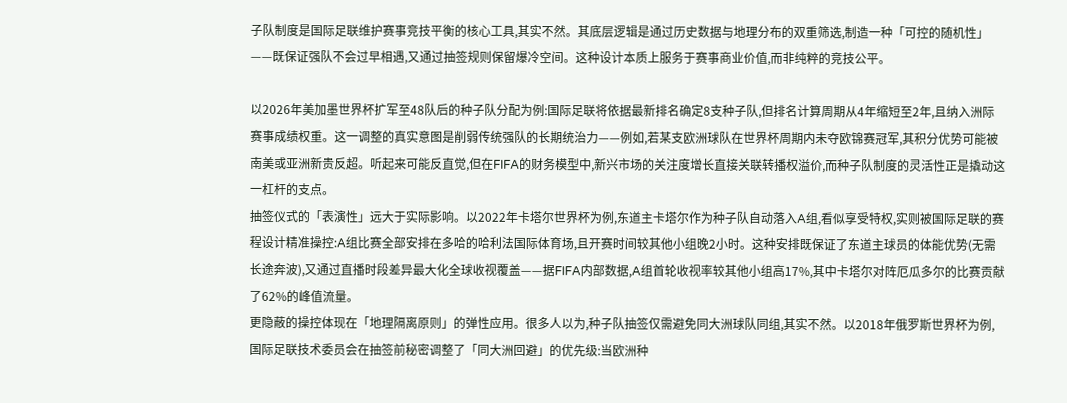子队制度是国际足联维护赛事竞技平衡的核心工具,其实不然。其底层逻辑是通过历史数据与地理分布的双重筛选,制造一种「可控的随机性」——既保证强队不会过早相遇,又通过抽签规则保留爆冷空间。这种设计本质上服务于赛事商业价值,而非纯粹的竞技公平。

以2026年美加墨世界杯扩军至48队后的种子队分配为例:国际足联将依据最新排名确定8支种子队,但排名计算周期从4年缩短至2年,且纳入洲际赛事成绩权重。这一调整的真实意图是削弱传统强队的长期统治力——例如,若某支欧洲球队在世界杯周期内未夺欧锦赛冠军,其积分优势可能被南美或亚洲新贵反超。听起来可能反直觉,但在FIFA的财务模型中,新兴市场的关注度增长直接关联转播权溢价,而种子队制度的灵活性正是撬动这一杠杆的支点。
抽签仪式的「表演性」远大于实际影响。以2022年卡塔尔世界杯为例,东道主卡塔尔作为种子队自动落入A组,看似享受特权,实则被国际足联的赛程设计精准操控:A组比赛全部安排在多哈的哈利法国际体育场,且开赛时间较其他小组晚2小时。这种安排既保证了东道主球员的体能优势(无需长途奔波),又通过直播时段差异最大化全球收视覆盖——据FIFA内部数据,A组首轮收视率较其他小组高17%,其中卡塔尔对阵厄瓜多尔的比赛贡献了62%的峰值流量。
更隐蔽的操控体现在「地理隔离原则」的弹性应用。很多人以为,种子队抽签仅需避免同大洲球队同组,其实不然。以2018年俄罗斯世界杯为例,国际足联技术委员会在抽签前秘密调整了「同大洲回避」的优先级:当欧洲种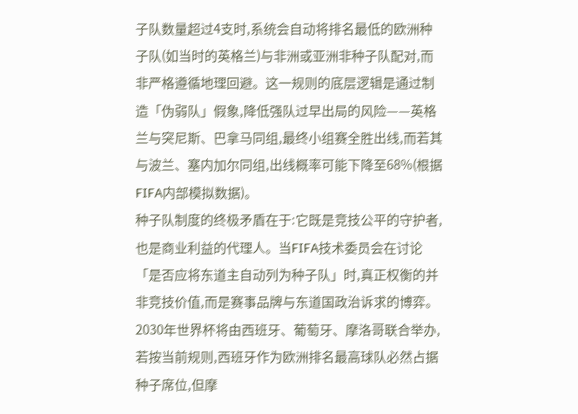子队数量超过4支时,系统会自动将排名最低的欧洲种子队(如当时的英格兰)与非洲或亚洲非种子队配对,而非严格遵循地理回避。这一规则的底层逻辑是通过制造「伪弱队」假象,降低强队过早出局的风险——英格兰与突尼斯、巴拿马同组,最终小组赛全胜出线,而若其与波兰、塞内加尔同组,出线概率可能下降至68%(根据FIFA内部模拟数据)。
种子队制度的终极矛盾在于:它既是竞技公平的守护者,也是商业利益的代理人。当FIFA技术委员会在讨论「是否应将东道主自动列为种子队」时,真正权衡的并非竞技价值,而是赛事品牌与东道国政治诉求的博弈。2030年世界杯将由西班牙、葡萄牙、摩洛哥联合举办,若按当前规则,西班牙作为欧洲排名最高球队必然占据种子席位,但摩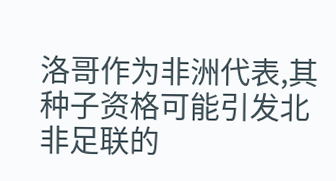洛哥作为非洲代表,其种子资格可能引发北非足联的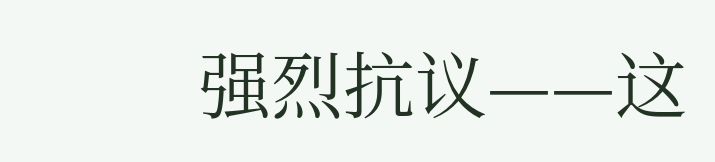强烈抗议——这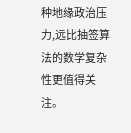种地缘政治压力,远比抽签算法的数学复杂性更值得关注。